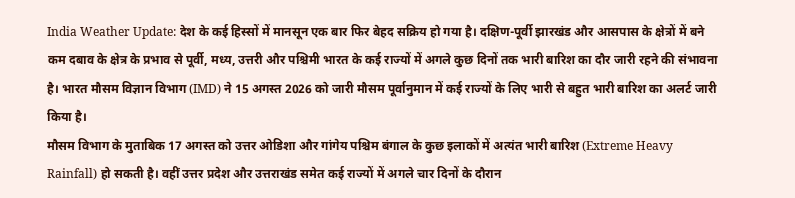India Weather Update: देश के कई हिस्सों में मानसून एक बार फिर बेहद सक्रिय हो गया है। दक्षिण-पूर्वी झारखंड और आसपास के क्षेत्रों में बने कम दबाव के क्षेत्र के प्रभाव से पूर्वी, मध्य, उत्तरी और पश्चिमी भारत के कई राज्यों में अगले कुछ दिनों तक भारी बारिश का दौर जारी रहने की संभावना है। भारत मौसम विज्ञान विभाग (IMD) ने 15 अगस्त 2026 को जारी मौसम पूर्वानुमान में कई राज्यों के लिए भारी से बहुत भारी बारिश का अलर्ट जारी किया है।
मौसम विभाग के मुताबिक 17 अगस्त को उत्तर ओडिशा और गांगेय पश्चिम बंगाल के कुछ इलाकों में अत्यंत भारी बारिश (Extreme Heavy Rainfall) हो सकती है। वहीं उत्तर प्रदेश और उत्तराखंड समेत कई राज्यों में अगले चार दिनों के दौरान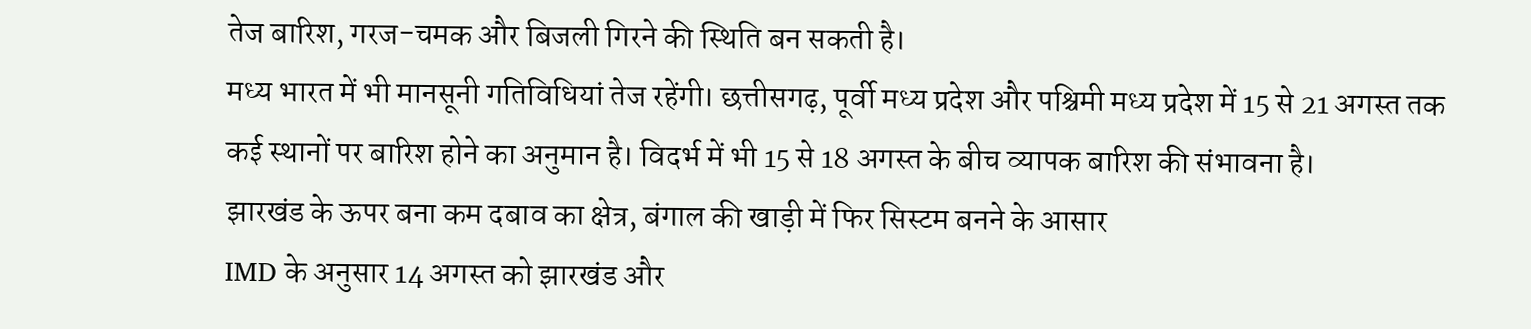तेज बारिश, गरज-चमक और बिजली गिरने की स्थिति बन सकती है।
मध्य भारत में भी मानसूनी गतिविधियां तेज रहेंगी। छत्तीसगढ़, पूर्वी मध्य प्रदेश और पश्चिमी मध्य प्रदेश में 15 से 21 अगस्त तक कई स्थानों पर बारिश होने का अनुमान है। विदर्भ में भी 15 से 18 अगस्त के बीच व्यापक बारिश की संभावना है।
झारखंड के ऊपर बना कम दबाव का क्षेत्र, बंगाल की खाड़ी में फिर सिस्टम बनने के आसार
IMD के अनुसार 14 अगस्त को झारखंड और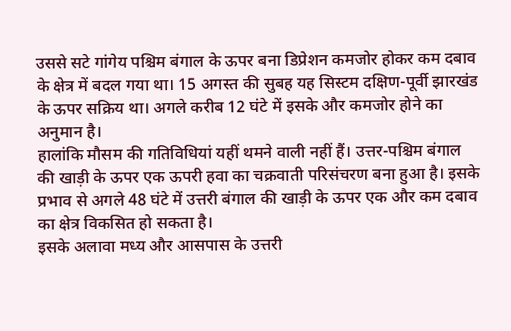उससे सटे गांगेय पश्चिम बंगाल के ऊपर बना डिप्रेशन कमजोर होकर कम दबाव के क्षेत्र में बदल गया था। 15 अगस्त की सुबह यह सिस्टम दक्षिण-पूर्वी झारखंड के ऊपर सक्रिय था। अगले करीब 12 घंटे में इसके और कमजोर होने का अनुमान है।
हालांकि मौसम की गतिविधियां यहीं थमने वाली नहीं हैं। उत्तर-पश्चिम बंगाल की खाड़ी के ऊपर एक ऊपरी हवा का चक्रवाती परिसंचरण बना हुआ है। इसके प्रभाव से अगले 48 घंटे में उत्तरी बंगाल की खाड़ी के ऊपर एक और कम दबाव का क्षेत्र विकसित हो सकता है।
इसके अलावा मध्य और आसपास के उत्तरी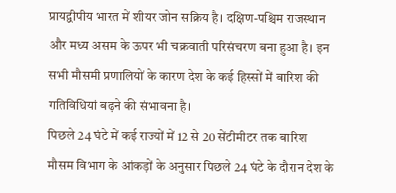प्रायद्वीपीय भारत में शीयर जोन सक्रिय है। दक्षिण-पश्चिम राजस्थान और मध्य असम के ऊपर भी चक्रवाती परिसंचरण बना हुआ है। इन सभी मौसमी प्रणालियों के कारण देश के कई हिस्सों में बारिश की गतिविधियां बढ़ने की संभावना है।
पिछले 24 घंटे में कई राज्यों में 12 से 20 सेंटीमीटर तक बारिश
मौसम विभाग के आंकड़ों के अनुसार पिछले 24 घंटे के दौरान देश के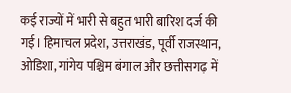कई राज्यों में भारी से बहुत भारी बारिश दर्ज की गई। हिमाचल प्रदेश, उत्तराखंड, पूर्वी राजस्थान, ओडिशा, गांगेय पश्चिम बंगाल और छत्तीसगढ़ में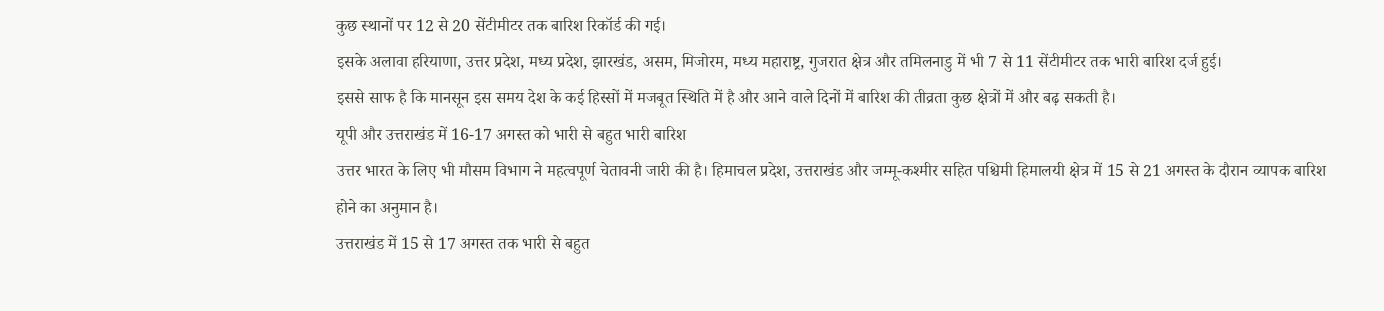कुछ स्थानों पर 12 से 20 सेंटीमीटर तक बारिश रिकॉर्ड की गई।
इसके अलावा हरियाणा, उत्तर प्रदेश, मध्य प्रदेश, झारखंड, असम, मिजोरम, मध्य महाराष्ट्र, गुजरात क्षेत्र और तमिलनाडु में भी 7 से 11 सेंटीमीटर तक भारी बारिश दर्ज हुई।
इससे साफ है कि मानसून इस समय देश के कई हिस्सों में मजबूत स्थिति में है और आने वाले दिनों में बारिश की तीव्रता कुछ क्षेत्रों में और बढ़ सकती है।
यूपी और उत्तराखंड में 16-17 अगस्त को भारी से बहुत भारी बारिश
उत्तर भारत के लिए भी मौसम विभाग ने महत्वपूर्ण चेतावनी जारी की है। हिमाचल प्रदेश, उत्तराखंड और जम्मू-कश्मीर सहित पश्चिमी हिमालयी क्षेत्र में 15 से 21 अगस्त के दौरान व्यापक बारिश होने का अनुमान है।
उत्तराखंड में 15 से 17 अगस्त तक भारी से बहुत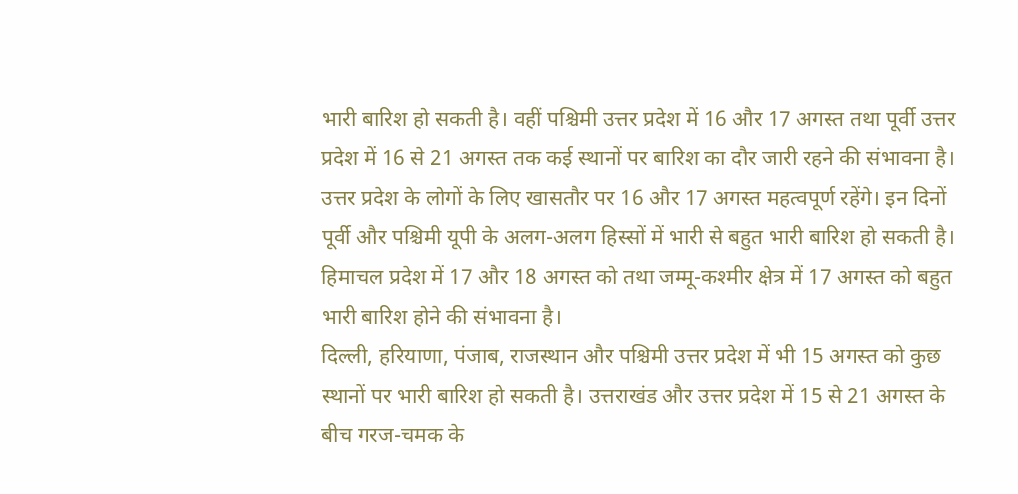भारी बारिश हो सकती है। वहीं पश्चिमी उत्तर प्रदेश में 16 और 17 अगस्त तथा पूर्वी उत्तर प्रदेश में 16 से 21 अगस्त तक कई स्थानों पर बारिश का दौर जारी रहने की संभावना है।
उत्तर प्रदेश के लोगों के लिए खासतौर पर 16 और 17 अगस्त महत्वपूर्ण रहेंगे। इन दिनों पूर्वी और पश्चिमी यूपी के अलग-अलग हिस्सों में भारी से बहुत भारी बारिश हो सकती है।
हिमाचल प्रदेश में 17 और 18 अगस्त को तथा जम्मू-कश्मीर क्षेत्र में 17 अगस्त को बहुत भारी बारिश होने की संभावना है।
दिल्ली, हरियाणा, पंजाब, राजस्थान और पश्चिमी उत्तर प्रदेश में भी 15 अगस्त को कुछ स्थानों पर भारी बारिश हो सकती है। उत्तराखंड और उत्तर प्रदेश में 15 से 21 अगस्त के बीच गरज-चमक के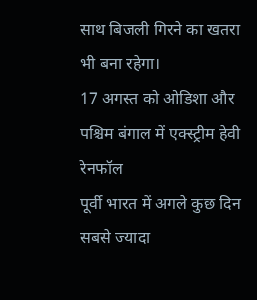साथ बिजली गिरने का खतरा भी बना रहेगा।
17 अगस्त को ओडिशा और पश्चिम बंगाल में एक्स्ट्रीम हेवी रेनफॉल
पूर्वी भारत में अगले कुछ दिन सबसे ज्यादा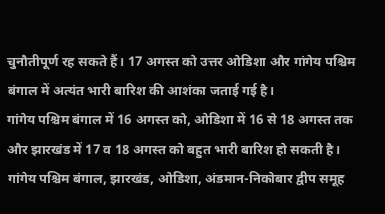चुनौतीपूर्ण रह सकते हैं। 17 अगस्त को उत्तर ओडिशा और गांगेय पश्चिम बंगाल में अत्यंत भारी बारिश की आशंका जताई गई है।
गांगेय पश्चिम बंगाल में 16 अगस्त को, ओडिशा में 16 से 18 अगस्त तक और झारखंड में 17 व 18 अगस्त को बहुत भारी बारिश हो सकती है।
गांगेय पश्चिम बंगाल, झारखंड, ओडिशा, अंडमान-निकोबार द्वीप समूह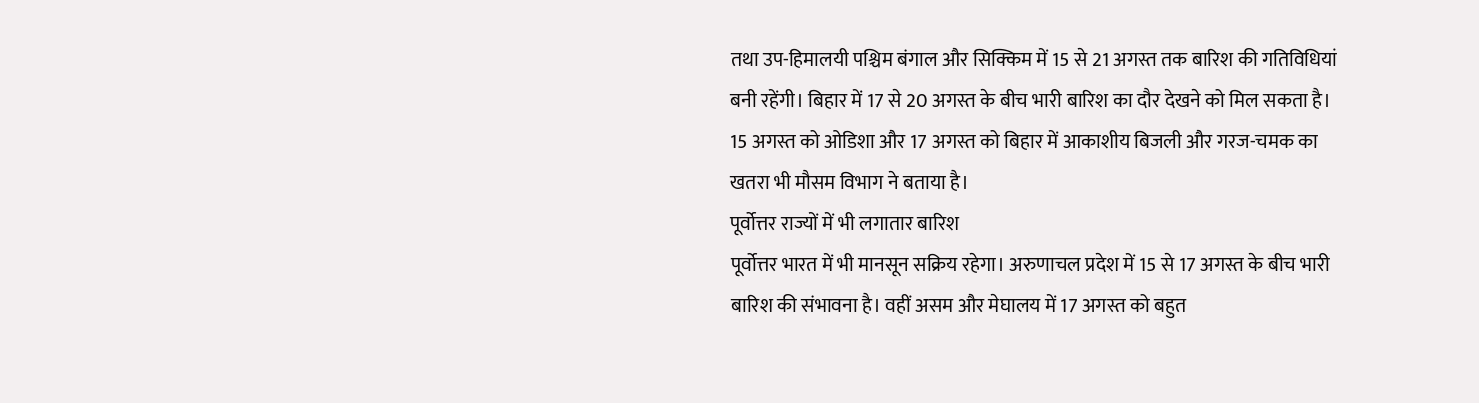तथा उप-हिमालयी पश्चिम बंगाल और सिक्किम में 15 से 21 अगस्त तक बारिश की गतिविधियां बनी रहेंगी। बिहार में 17 से 20 अगस्त के बीच भारी बारिश का दौर देखने को मिल सकता है।
15 अगस्त को ओडिशा और 17 अगस्त को बिहार में आकाशीय बिजली और गरज-चमक का खतरा भी मौसम विभाग ने बताया है।
पूर्वोत्तर राज्यों में भी लगातार बारिश
पूर्वोत्तर भारत में भी मानसून सक्रिय रहेगा। अरुणाचल प्रदेश में 15 से 17 अगस्त के बीच भारी बारिश की संभावना है। वहीं असम और मेघालय में 17 अगस्त को बहुत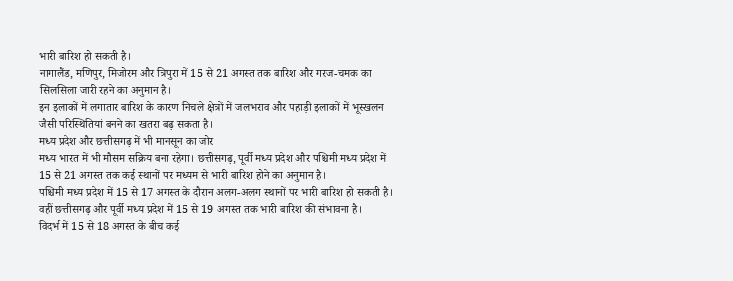भारी बारिश हो सकती है।
नागालैंड, मणिपुर, मिजोरम और त्रिपुरा में 15 से 21 अगस्त तक बारिश और गरज-चमक का सिलसिला जारी रहने का अनुमान है।
इन इलाकों में लगातार बारिश के कारण निचले क्षेत्रों में जलभराव और पहाड़ी इलाकों में भूस्खलन जैसी परिस्थितियां बनने का खतरा बढ़ सकता है।
मध्य प्रदेश और छत्तीसगढ़ में भी मानसून का जोर
मध्य भारत में भी मौसम सक्रिय बना रहेगा। छत्तीसगढ़, पूर्वी मध्य प्रदेश और पश्चिमी मध्य प्रदेश में 15 से 21 अगस्त तक कई स्थानों पर मध्यम से भारी बारिश होने का अनुमान है।
पश्चिमी मध्य प्रदेश में 15 से 17 अगस्त के दौरान अलग-अलग स्थानों पर भारी बारिश हो सकती है। वहीं छत्तीसगढ़ और पूर्वी मध्य प्रदेश में 15 से 19 अगस्त तक भारी बारिश की संभावना है।
विदर्भ में 15 से 18 अगस्त के बीच कई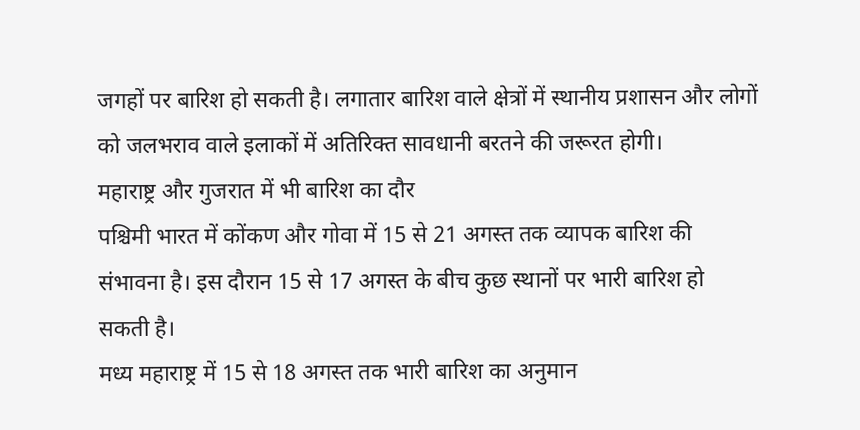जगहों पर बारिश हो सकती है। लगातार बारिश वाले क्षेत्रों में स्थानीय प्रशासन और लोगों को जलभराव वाले इलाकों में अतिरिक्त सावधानी बरतने की जरूरत होगी।
महाराष्ट्र और गुजरात में भी बारिश का दौर
पश्चिमी भारत में कोंकण और गोवा में 15 से 21 अगस्त तक व्यापक बारिश की संभावना है। इस दौरान 15 से 17 अगस्त के बीच कुछ स्थानों पर भारी बारिश हो सकती है।
मध्य महाराष्ट्र में 15 से 18 अगस्त तक भारी बारिश का अनुमान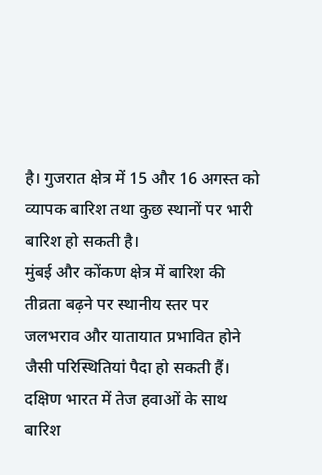है। गुजरात क्षेत्र में 15 और 16 अगस्त को व्यापक बारिश तथा कुछ स्थानों पर भारी बारिश हो सकती है।
मुंबई और कोंकण क्षेत्र में बारिश की तीव्रता बढ़ने पर स्थानीय स्तर पर जलभराव और यातायात प्रभावित होने जैसी परिस्थितियां पैदा हो सकती हैं।
दक्षिण भारत में तेज हवाओं के साथ बारिश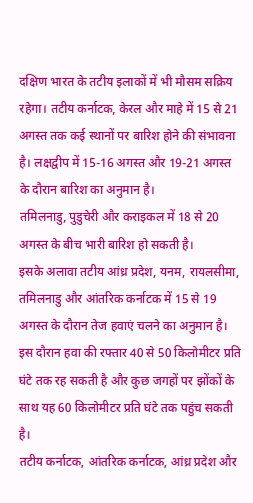दक्षिण भारत के तटीय इलाकों में भी मौसम सक्रिय रहेगा। तटीय कर्नाटक, केरल और माहे में 15 से 21 अगस्त तक कई स्थानों पर बारिश होने की संभावना है। लक्षद्वीप में 15-16 अगस्त और 19-21 अगस्त के दौरान बारिश का अनुमान है।
तमिलनाडु, पुडुचेरी और कराइकल में 18 से 20 अगस्त के बीच भारी बारिश हो सकती है।
इसके अलावा तटीय आंध्र प्रदेश, यनम, रायलसीमा, तमिलनाडु और आंतरिक कर्नाटक में 15 से 19 अगस्त के दौरान तेज हवाएं चलने का अनुमान है। इस दौरान हवा की रफ्तार 40 से 50 किलोमीटर प्रति घंटे तक रह सकती है और कुछ जगहों पर झोंकों के साथ यह 60 किलोमीटर प्रति घंटे तक पहुंच सकती है।
तटीय कर्नाटक, आंतरिक कर्नाटक, आंध्र प्रदेश और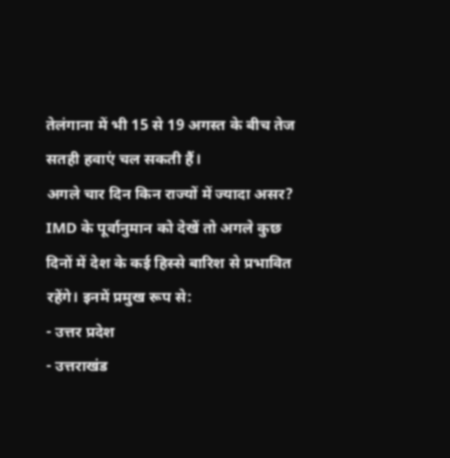तेलंगाना में भी 15 से 19 अगस्त के बीच तेज सतही हवाएं चल सकती हैं।
अगले चार दिन किन राज्यों में ज्यादा असर?
IMD के पूर्वानुमान को देखें तो अगले कुछ दिनों में देश के कई हिस्से बारिश से प्रभावित रहेंगे। इनमें प्रमुख रूप से:
- उत्तर प्रदेश
- उत्तराखंड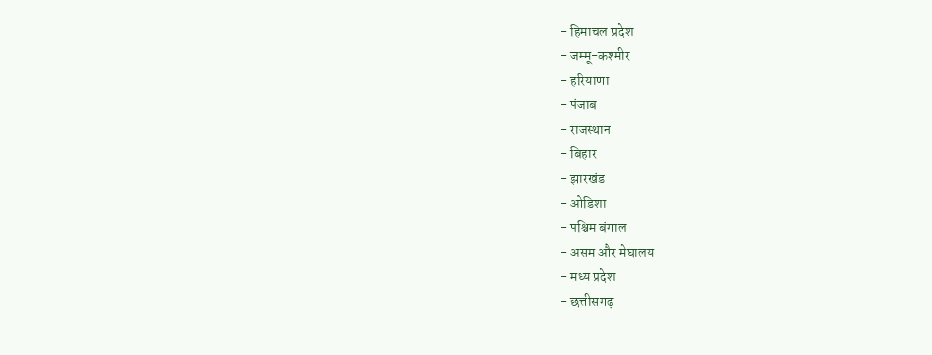- हिमाचल प्रदेश
- जम्मू-कश्मीर
- हरियाणा
- पंजाब
- राजस्थान
- बिहार
- झारखंड
- ओडिशा
- पश्चिम बंगाल
- असम और मेघालय
- मध्य प्रदेश
- छत्तीसगढ़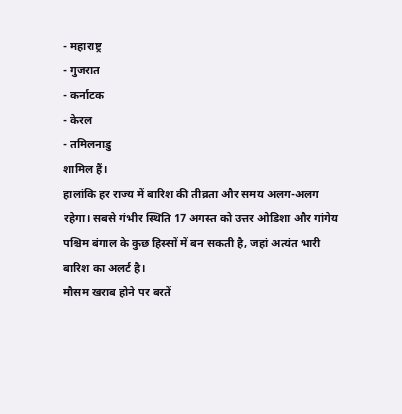- महाराष्ट्र
- गुजरात
- कर्नाटक
- केरल
- तमिलनाडु
शामिल हैं।
हालांकि हर राज्य में बारिश की तीव्रता और समय अलग-अलग रहेगा। सबसे गंभीर स्थिति 17 अगस्त को उत्तर ओडिशा और गांगेय पश्चिम बंगाल के कुछ हिस्सों में बन सकती है, जहां अत्यंत भारी बारिश का अलर्ट है।
मौसम खराब होने पर बरतें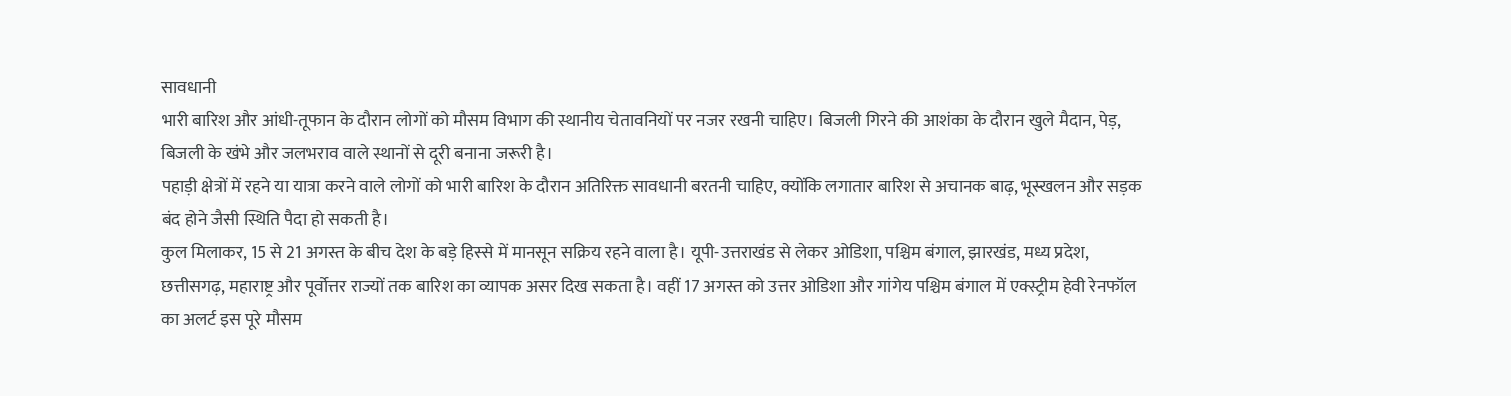सावधानी
भारी बारिश और आंधी-तूफान के दौरान लोगों को मौसम विभाग की स्थानीय चेतावनियों पर नजर रखनी चाहिए। बिजली गिरने की आशंका के दौरान खुले मैदान, पेड़, बिजली के खंभे और जलभराव वाले स्थानों से दूरी बनाना जरूरी है।
पहाड़ी क्षेत्रों में रहने या यात्रा करने वाले लोगों को भारी बारिश के दौरान अतिरिक्त सावधानी बरतनी चाहिए, क्योंकि लगातार बारिश से अचानक बाढ़, भूस्खलन और सड़क बंद होने जैसी स्थिति पैदा हो सकती है।
कुल मिलाकर, 15 से 21 अगस्त के बीच देश के बड़े हिस्से में मानसून सक्रिय रहने वाला है। यूपी-उत्तराखंड से लेकर ओडिशा, पश्चिम बंगाल, झारखंड, मध्य प्रदेश, छत्तीसगढ़, महाराष्ट्र और पूर्वोत्तर राज्यों तक बारिश का व्यापक असर दिख सकता है। वहीं 17 अगस्त को उत्तर ओडिशा और गांगेय पश्चिम बंगाल में एक्स्ट्रीम हेवी रेनफॉल का अलर्ट इस पूरे मौसम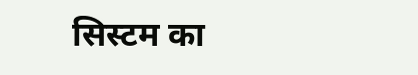सिस्टम का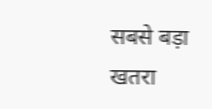सबसे बड़ा खतरा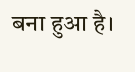बना हुआ है।